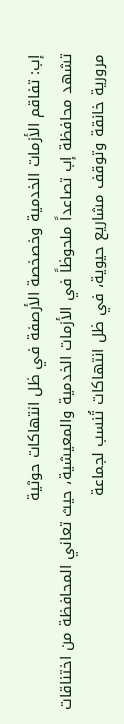إب: تفاقم الأزمات الخدمية وخصخصة الأرصفة في ظل انتهاكات حوثية
تشهد محافظة إب تصاعداً ملحوظاً في الأزمات الخدمية والمعيشية، حيث تعاني المحافظة من اختناقات مرورية خانقة وتوقف مشاريع حيوية، في ظل انتهاكات تُنسب لجماعة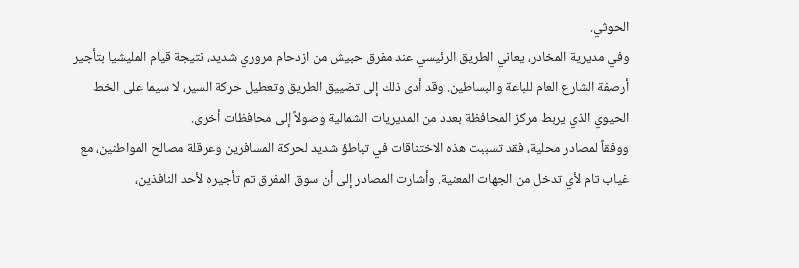الحوثي.
وفي مديرية المخادر، يعاني الطريق الرئيسي عند مفرق حبيش من ازدحام مروري شديد، نتيجة قيام المليشيا بتأجير أرصفة الشارع العام للباعة والبساطين. وقد أدى ذلك إلى تضييق الطريق وتعطيل حركة السير، لا سيما على الخط الحيوي الذي يربط مركز المحافظة بعدد من المديريات الشمالية وصولاً إلى محافظات أخرى.
ووفقاً لمصادر محلية، فقد تسببت هذه الاختناقات في تباطؤ شديد لحركة المسافرين وعرقلة مصالح المواطنين، مع غياب تام لأي تدخل من الجهات المعنية. وأشارت المصادر إلى أن سوق المفرق تم تأجيره لأحد النافذين،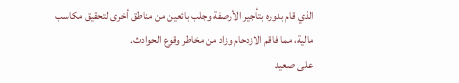الذي قام بدوره بتأجير الأرصفة وجلب بائعين من مناطق أخرى لتحقيق مكاسب مالية، مما فاقم الازدحام وزاد من مخاطر وقوع الحوادث.
على صعيد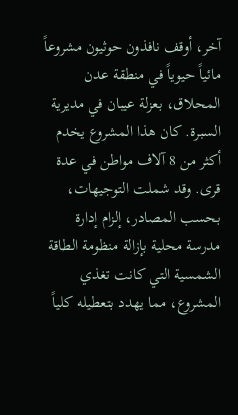آخر، أوقف نافذون حوثيون مشروعاً مائياً حيوياً في منطقة عدن المحلاق، بعزلة عيبان في مديرية السبرة. كان هذا المشروع يخدم أكثر من 8 آلاف مواطن في عدة قرى. وقد شملت التوجيهات، بحسب المصادر، إلزام إدارة مدرسة محلية بإزالة منظومة الطاقة الشمسية التي كانت تغذي المشروع، مما يهدد بتعطيله كلياً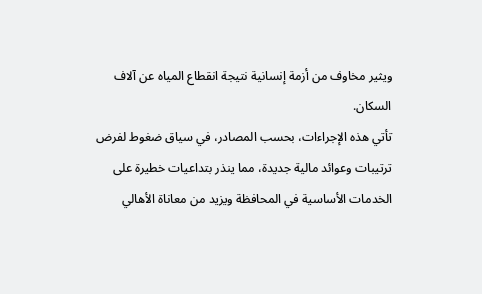ويثير مخاوف من أزمة إنسانية نتيجة انقطاع المياه عن آلاف السكان.
تأتي هذه الإجراءات، بحسب المصادر، في سياق ضغوط لفرض ترتيبات وعوائد مالية جديدة، مما ينذر بتداعيات خطيرة على الخدمات الأساسية في المحافظة ويزيد من معاناة الأهالي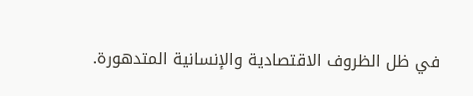في ظل الظروف الاقتصادية والإنسانية المتدهورة.